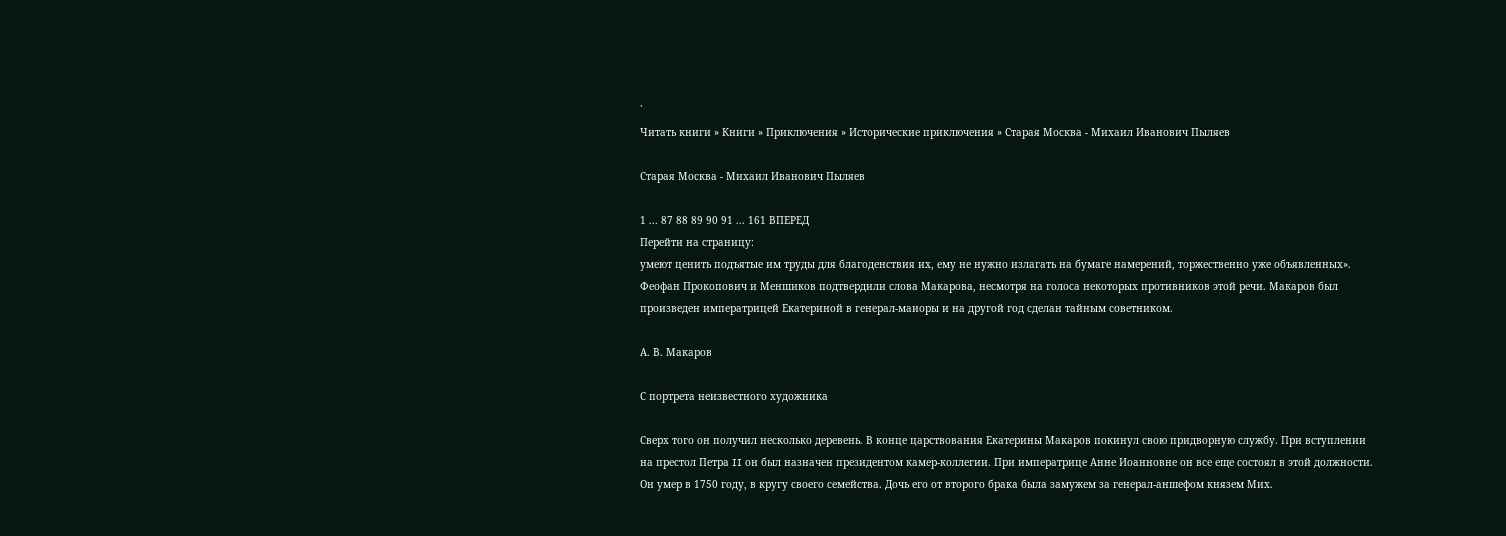`
Читать книги » Книги » Приключения » Исторические приключения » Старая Москва - Михаил Иванович Пыляев

Старая Москва - Михаил Иванович Пыляев

1 ... 87 88 89 90 91 ... 161 ВПЕРЕД
Перейти на страницу:
умеют ценить подъятые им труды для благоденствия их, ему не нужно излагать на бумаге намерений, торжественно уже объявленных». Феофан Прокопович и Меншиков подтвердили слова Макарова, несмотря на голоса некоторых противников этой речи. Макаров был произведен императрицей Екатериной в генерал-маиоры и на другой год сделан тайным советником.

А. В. Макаров

С портрета неизвестного художника

Сверх того он получил несколько деревень. В конце царствования Екатерины Макаров покинул свою придворную службу. При вступлении на престол Петра II он был назначен президентом камер-коллегии. При императрице Анне Иоанновне он все еще состоял в этой должности. Он умер в 1750 году, в кругу своего семейства. Дочь его от второго брака была замужем за генерал-аншефом князем Мих.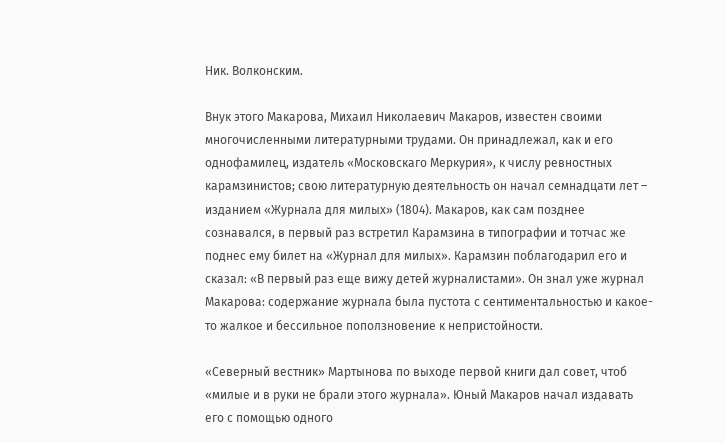Ник. Волконским.

Внук этого Макарова, Михаил Николаевич Макаров, известен своими многочисленными литературными трудами. Он принадлежал, как и его однофамилец, издатель «Московскаго Меркурия», к числу ревностных карамзинистов; свою литературную деятельность он начал семнадцати лет – изданием «Журнала для милых» (1804). Макаров, как сам позднее сознавался, в первый раз встретил Карамзина в типографии и тотчас же поднес ему билет на «Журнал для милых». Карамзин поблагодарил его и сказал: «В первый раз еще вижу детей журналистами». Он знал уже журнал Макарова: содержание журнала была пустота с сентиментальностью и какое-то жалкое и бессильное поползновение к непристойности.

«Северный вестник» Мартынова по выходе первой книги дал совет, чтоб «милые и в руки не брали этого журнала». Юный Макаров начал издавать его с помощью одного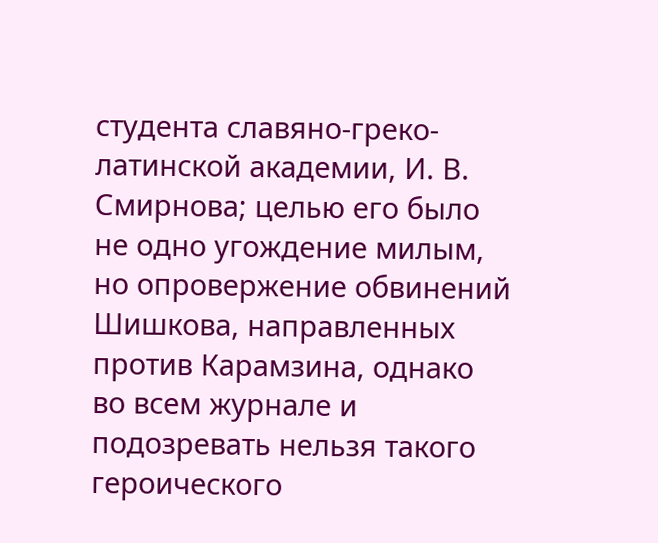студента славяно-греко-латинской академии, И. В. Смирнова; целью его было не одно угождение милым, но опровержение обвинений Шишкова, направленных против Карамзина, однако во всем журнале и подозревать нельзя такого героического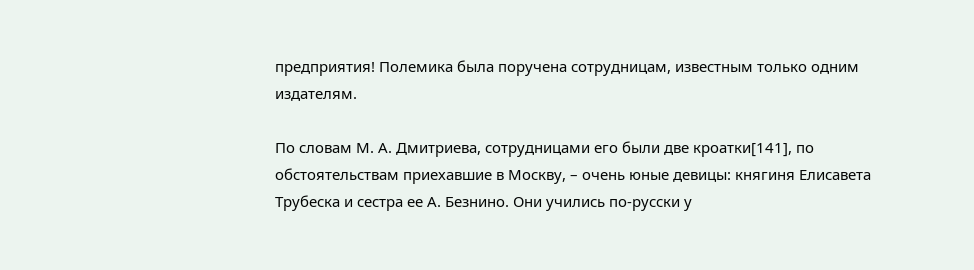предприятия! Полемика была поручена сотрудницам, известным только одним издателям.

По словам М. А. Дмитриева, сотрудницами его были две кроатки[141], по обстоятельствам приехавшие в Москву, – очень юные девицы: княгиня Елисавета Трубеска и сестра ее А. Безнино. Они учились по-русски у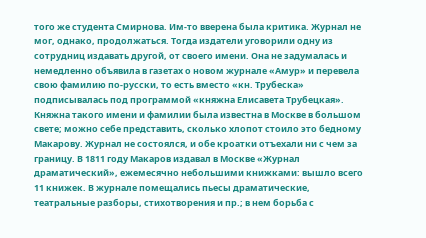того же студента Смирнова. Им-то вверена была критика. Журнал не мог, однако, продолжаться. Тогда издатели уговорили одну из сотрудниц издавать другой, от своего имени. Она не задумалась и немедленно объявила в газетах о новом журнале «Амур» и перевела свою фамилию по-русски, то есть вместо «кн. Трубеска» подписывалась под программой «княжна Елисавета Трубецкая». Княжна такого имени и фамилии была известна в Москве в большом свете; можно себе представить, сколько хлопот стоило это бедному Макарову. Журнал не состоялся, и обе кроатки отъехали ни с чем за границу. В 1811 году Макаров издавал в Москве «Журнал драматический», ежемесячно небольшими книжками: вышло всего 11 книжек. В журнале помещались пьесы драматические, театральные разборы, стихотворения и пр.; в нем борьба с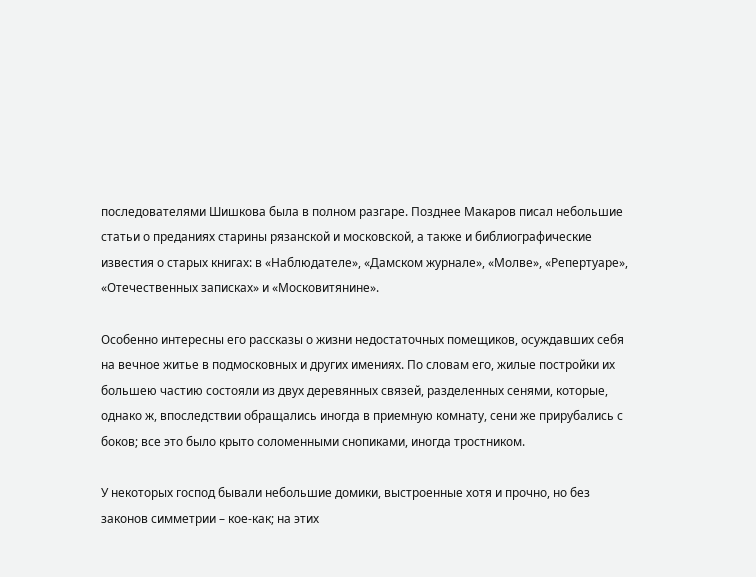последователями Шишкова была в полном разгаре. Позднее Макаров писал небольшие статьи о преданиях старины рязанской и московской, а также и библиографические известия о старых книгах: в «Наблюдателе», «Дамском журнале», «Молве», «Репертуаре», «Отечественных записках» и «Московитянине».

Особенно интересны его рассказы о жизни недостаточных помещиков, осуждавших себя на вечное житье в подмосковных и других имениях. По словам его, жилые постройки их большею частию состояли из двух деревянных связей, разделенных сенями, которые, однако ж, впоследствии обращались иногда в приемную комнату, сени же прирубались с боков; все это было крыто соломенными снопиками, иногда тростником.

У некоторых господ бывали небольшие домики, выстроенные хотя и прочно, но без законов симметрии – кое-как; на этих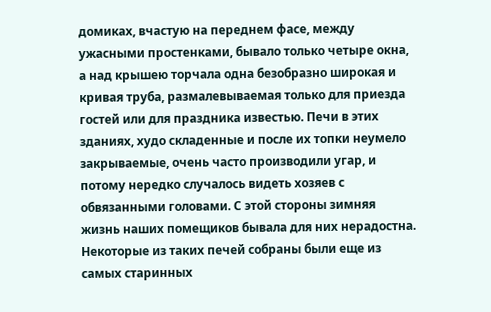домиках, вчастую на переднем фасе, между ужасными простенками, бывало только четыре окна, а над крышею торчала одна безобразно широкая и кривая труба, размалевываемая только для приезда гостей или для праздника известью. Печи в этих зданиях, худо складенные и после их топки неумело закрываемые, очень часто производили угар, и потому нередко случалось видеть хозяев с обвязанными головами. С этой стороны зимняя жизнь наших помещиков бывала для них нерадостна. Некоторые из таких печей собраны были еще из самых старинных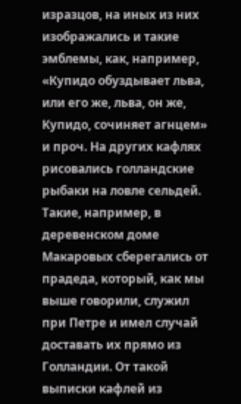изразцов, на иных из них изображались и такие эмблемы, как, например, «Купидо обуздывает льва, или его же, льва, он же, Купидо, сочиняет агнцем» и проч. На других кафлях рисовались голландские рыбаки на ловле сельдей. Такие, например, в деревенском доме Макаровых сберегались от прадеда, который, как мы выше говорили, служил при Петре и имел случай доставать их прямо из Голландии. От такой выписки кафлей из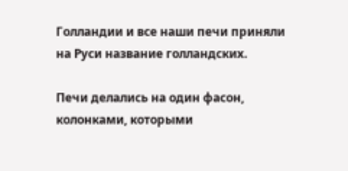Голландии и все наши печи приняли на Руси название голландских.

Печи делались на один фасон, колонками, которыми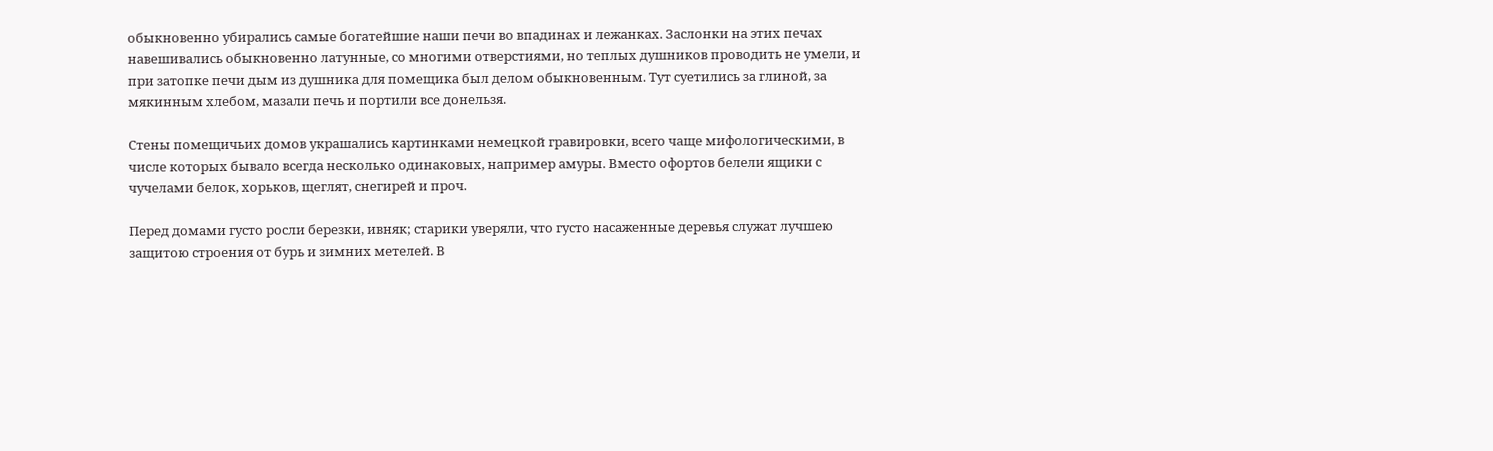обыкновенно убирались самые богатейшие наши печи во впадинах и лежанках. Заслонки на этих печах навешивались обыкновенно латунные, со многими отверстиями, но теплых душников проводить не умели, и при затопке печи дым из душника для помещика был делом обыкновенным. Тут суетились за глиной, за мякинным хлебом, мазали печь и портили все донельзя.

Стены помещичьих домов украшались картинками немецкой гравировки, всего чаще мифологическими, в числе которых бывало всегда несколько одинаковых, например амуры. Вместо офортов белели ящики с чучелами белок, хорьков, щеглят, снегирей и проч.

Перед домами густо росли березки, ивняк; старики уверяли, что густо насаженные деревья служат лучшею защитою строения от бурь и зимних метелей. В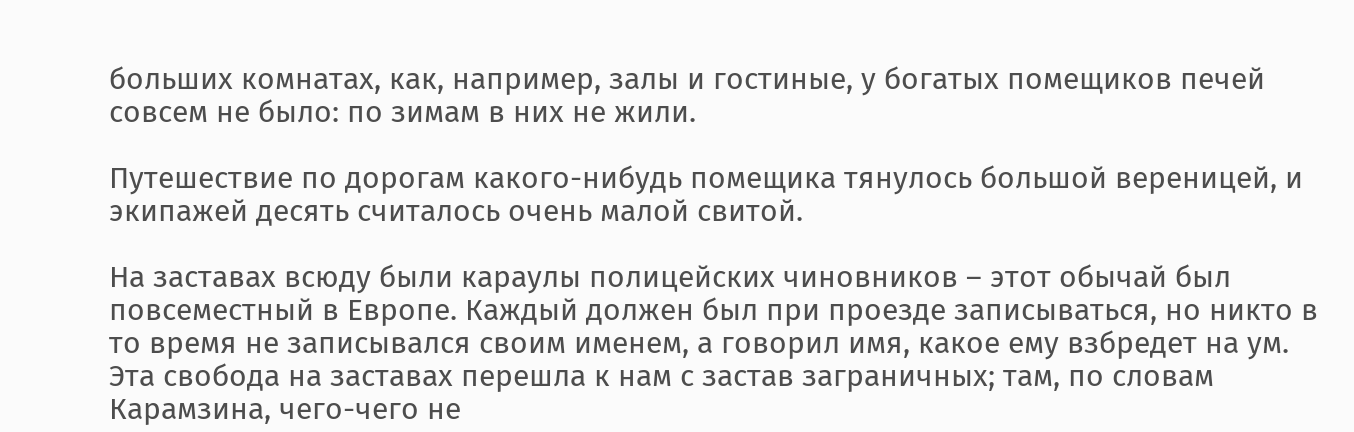больших комнатах, как, например, залы и гостиные, у богатых помещиков печей совсем не было: по зимам в них не жили.

Путешествие по дорогам какого-нибудь помещика тянулось большой вереницей, и экипажей десять считалось очень малой свитой.

На заставах всюду были караулы полицейских чиновников – этот обычай был повсеместный в Европе. Каждый должен был при проезде записываться, но никто в то время не записывался своим именем, а говорил имя, какое ему взбредет на ум. Эта свобода на заставах перешла к нам с застав заграничных; там, по словам Карамзина, чего-чего не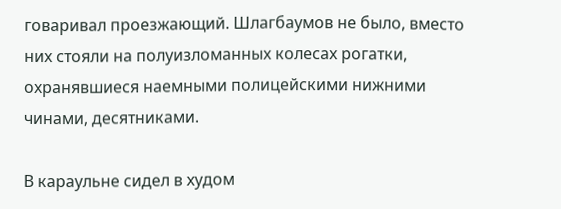говаривал проезжающий. Шлагбаумов не было, вместо них стояли на полуизломанных колесах рогатки, охранявшиеся наемными полицейскими нижними чинами, десятниками.

В караульне сидел в худом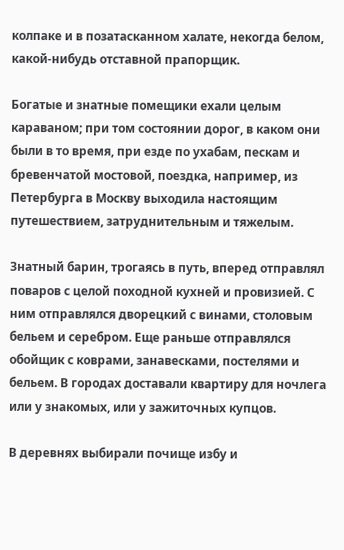колпаке и в позатасканном халате, некогда белом, какой-нибудь отставной прапорщик.

Богатые и знатные помещики ехали целым караваном; при том состоянии дорог, в каком они были в то время, при езде по ухабам, пескам и бревенчатой мостовой, поездка, например, из Петербурга в Москву выходила настоящим путешествием, затруднительным и тяжелым.

Знатный барин, трогаясь в путь, вперед отправлял поваров с целой походной кухней и провизией. С ним отправлялся дворецкий с винами, столовым бельем и серебром. Еще раньше отправлялся обойщик с коврами, занавесками, постелями и бельем. В городах доставали квартиру для ночлега или у знакомых, или у зажиточных купцов.

В деревнях выбирали почище избу и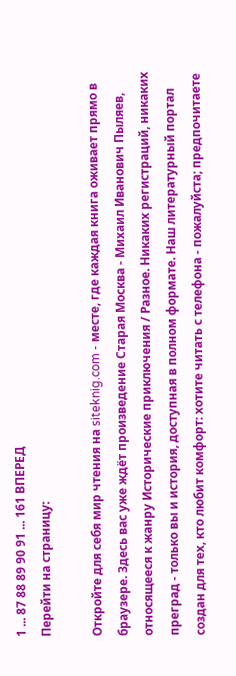1 ... 87 88 89 90 91 ... 161 ВПЕРЕД
Перейти на страницу:

Откройте для себя мир чтения на siteknig.com - месте, где каждая книга оживает прямо в браузере. Здесь вас уже ждёт произведение Старая Москва - Михаил Иванович Пыляев, относящееся к жанру Исторические приключения / Разное. Никаких регистраций, никаких преград - только вы и история, доступная в полном формате. Наш литературный портал создан для тех, кто любит комфорт: хотите читать с телефона - пожалуйста; предпочитаете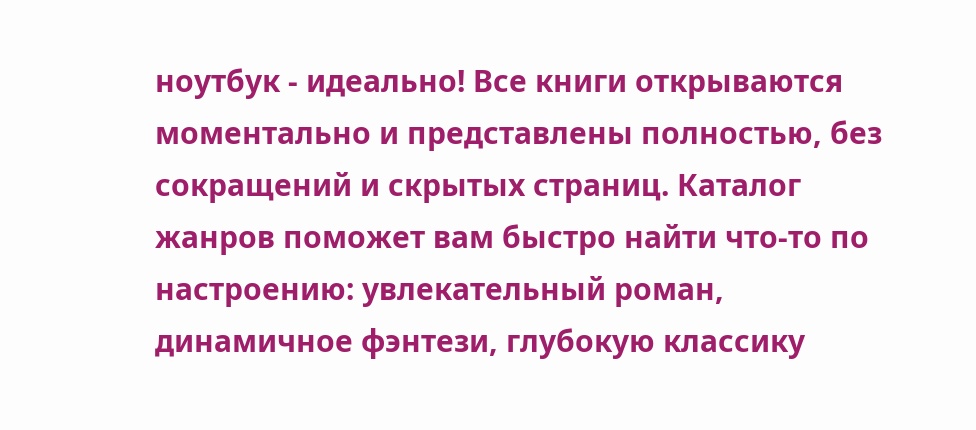ноутбук - идеально! Все книги открываются моментально и представлены полностью, без сокращений и скрытых страниц. Каталог жанров поможет вам быстро найти что-то по настроению: увлекательный роман, динамичное фэнтези, глубокую классику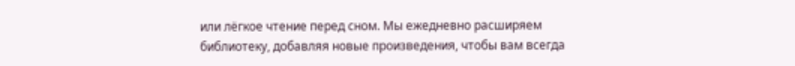или лёгкое чтение перед сном. Мы ежедневно расширяем библиотеку, добавляя новые произведения, чтобы вам всегда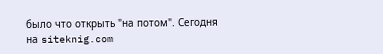было что открыть "на потом". Сегодня на siteknig.com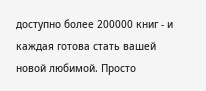доступно более 200000 книг - и каждая готова стать вашей новой любимой. Просто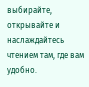выбирайте, открывайте и наслаждайтесь чтением там, где вам удобно.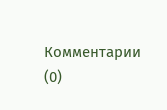Комментарии (0)